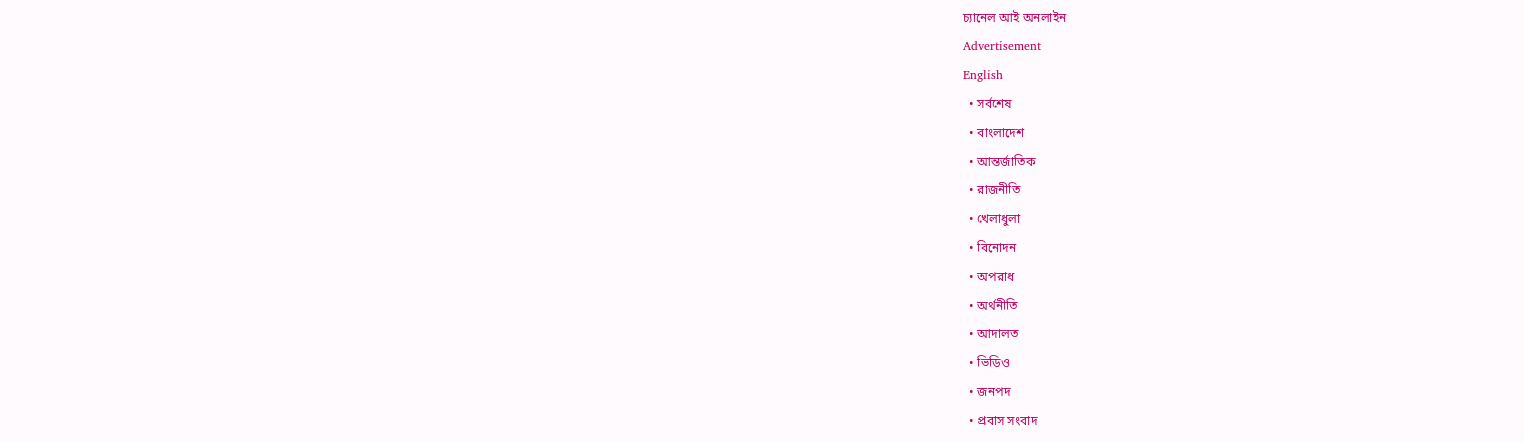চ্যানেল আই অনলাইন
Advertisement
English
  • সর্বশেষ
  • বাংলাদেশ
  • আন্তর্জাতিক
  • রাজনীতি
  • খেলাধুলা
  • বিনোদন
  • অপরাধ
  • অর্থনীতি
  • আদালত
  • ভিডিও
  • জনপদ
  • প্রবাস সংবাদ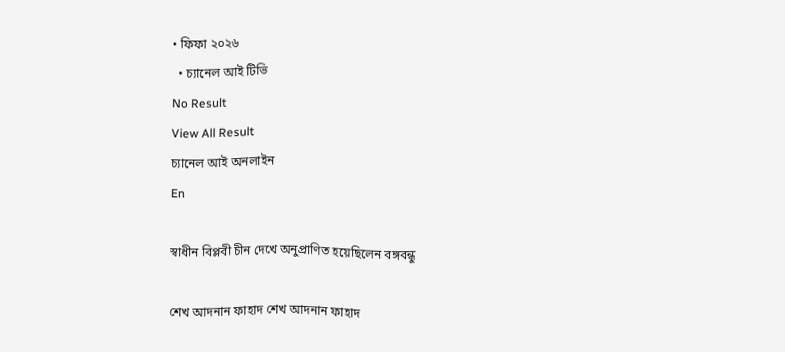• ফিফা ২০২৬
  • চ্যানেল আই টিভি
No Result
View All Result
চ্যানেল আই অনলাইন
En

স্বাধীন বিপ্লবী চীন দেখে অনুপ্রাণিত হয়েছিলেন বঙ্গবন্ধু

শেখ আদনান ফাহাদ শেখ আদনান ফাহাদ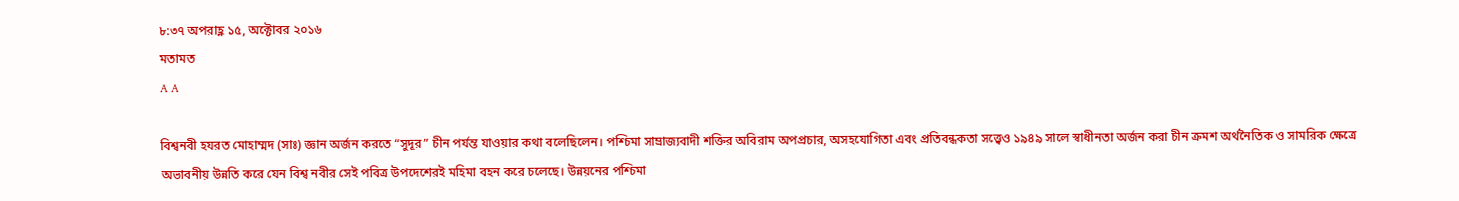৮:৩৭ অপরাহ্ণ ১৫, অক্টোবর ২০১৬
মতামত
A A

বিশ্বনবী হযরত মোহাম্মদ (সাঃ) জ্ঞান অর্জন করতে “সুদূর” চীন পর্যন্ত যাওয়ার কথা বলেছিলেন। পশ্চিমা সাম্রাজ্যবাদী শক্তির অবিরাম অপপ্রচার, অসহযোগিতা এবং প্রতিবন্ধকতা সত্ত্বেও ১৯৪৯ সালে স্বাধীনতা অর্জন করা চীন ক্রমশ অর্থনৈতিক ও সামরিক ক্ষেত্রে অভাবনীয় উন্নতি করে যেন বিশ্ব নবীর সেই পবিত্র উপদেশেরই মহিমা বহন করে চলেছে। উন্নয়নের পশ্চিমা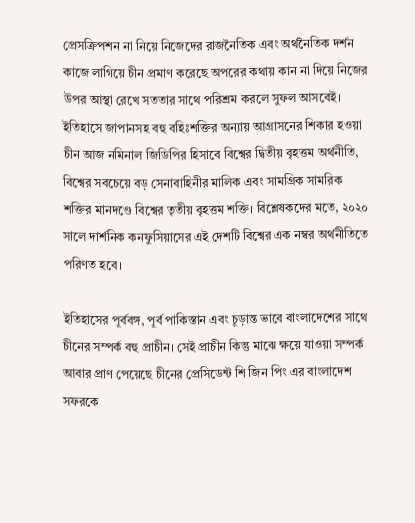প্রেসক্রিপশন না নিয়ে নিজেদের রাজনৈতিক এবং অর্থনৈতিক দর্শন কাজে লাগিয়ে চীন প্রমাণ করেছে অপরের কথায় কান না দিয়ে নিজের উপর আস্থা রেখে সততার সাথে পরিশ্রম করলে সুফল আসবেই। ইতিহাসে জাপানসহ বহু বহিঃশক্তির অন্যায় আগ্রাসনের শিকার হওয়া চীন আজ নমিনাল জিডিপির হিসাবে বিশ্বের দ্বিতীয় বৃহত্তম অর্থনীতি, বিশ্বের সবচেয়ে বড় সেনাবাহিনীর মালিক এবং সামগ্রিক সামরিক শক্তির মানদণ্ডে বিশ্বের তৃতীয় বৃহত্তম শক্তি। বিশ্লেষকদের মতে, ২০২০ সালে দার্শনিক কনফুসিয়াসের এই দেশটি বিশ্বের এক নম্বর অর্থনীতিতে পরিণত হবে।

ইতিহাসের পূর্ববঙ্গ, পূর্ব পাকিস্তান এবং চূড়ান্ত ভাবে বাংলাদেশের সাথে চীনের সম্পর্ক বহু প্রাচীন। সেই প্রাচীন কিন্তু মাঝে ক্ষয়ে যাওয়া সম্পর্ক আবার প্রাণ পেয়েছে চীনের প্রেসিডেন্ট শি জিন পিং এর বাংলাদেশ সফরকে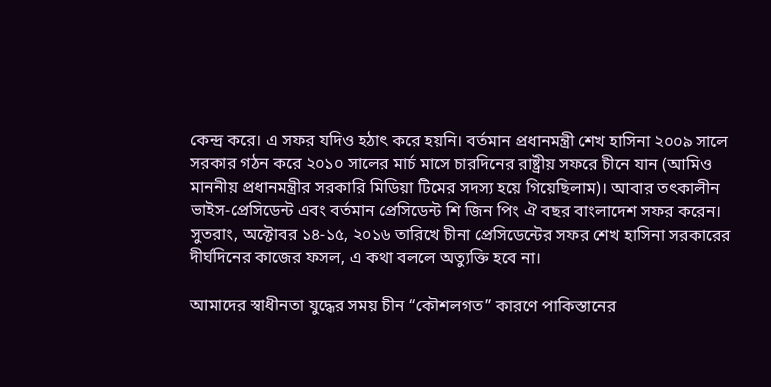কেন্দ্র করে। এ সফর যদিও হঠাৎ করে হয়নি। বর্তমান প্রধানমন্ত্রী শেখ হাসিনা ২০০৯ সালে সরকার গঠন করে ২০১০ সালের মার্চ মাসে চারদিনের রাষ্ট্রীয় সফরে চীনে যান (আমিও মাননীয় প্রধানমন্ত্রীর সরকারি মিডিয়া টিমের সদস্য হয়ে গিয়েছিলাম)। আবার তৎকালীন ভাইস-প্রেসিডেন্ট এবং বর্তমান প্রেসিডেন্ট শি জিন পিং ঐ বছর বাংলাদেশ সফর করেন। সুতরাং, অক্টোবর ১৪-১৫, ২০১৬ তারিখে চীনা প্রেসিডেন্টের সফর শেখ হাসিনা সরকারের দীর্ঘদিনের কাজের ফসল, এ কথা বললে অত্যুক্তি হবে না।

আমাদের স্বাধীনতা যুদ্ধের সময় চীন “কৌশলগত” কারণে পাকিস্তানের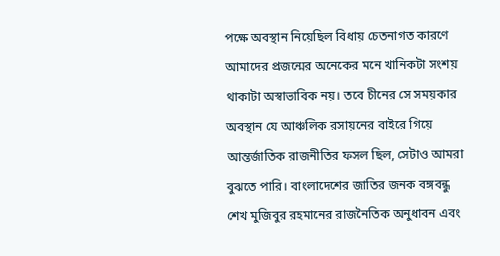পক্ষে অবস্থান নিয়েছিল বিধায় চেতনাগত কারণে আমাদের প্রজন্মের অনেকের মনে খানিকটা সংশয় থাকাটা অস্বাভাবিক নয়। তবে চীনের সে সময়কার অবস্থান যে আঞ্চলিক রসায়নের বাইরে গিয়ে আন্তর্জাতিক রাজনীতির ফসল ছিল, সেটাও আমরা বুঝতে পারি। বাংলাদেশের জাতির জনক বঙ্গবন্ধু শেখ মুজিবুর রহমানের রাজনৈতিক অনুধাবন এবং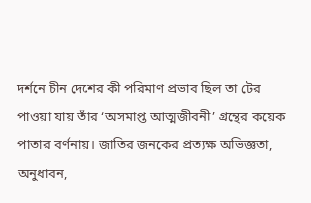দর্শনে চীন দেশের কী পরিমাণ প্রভাব ছিল তা টের পাওয়া যায় তাঁর ‘অসমাপ্ত আত্মজীবনী’ গ্রন্থের কয়েক পাতার বর্ণনায়। জাতির জনকের প্রত্যক্ষ অভিজ্ঞতা, অনুধাবন,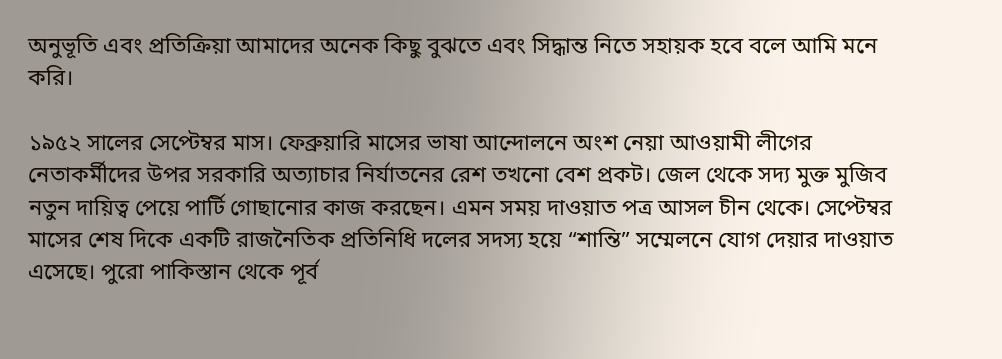অনুভূতি এবং প্রতিক্রিয়া আমাদের অনেক কিছু বুঝতে এবং সিদ্ধান্ত নিতে সহায়ক হবে বলে আমি মনে করি।

১৯৫২ সালের সেপ্টেম্বর মাস। ফেব্রুয়ারি মাসের ভাষা আন্দোলনে অংশ নেয়া আওয়ামী লীগের নেতাকর্মীদের উপর সরকারি অত্যাচার নির্যাতনের রেশ তখনো বেশ প্রকট। জেল থেকে সদ্য মুক্ত মুজিব নতুন দায়িত্ব পেয়ে পার্টি গোছানোর কাজ করছেন। এমন সময় দাওয়াত পত্র আসল চীন থেকে। সেপ্টেম্বর মাসের শেষ দিকে একটি রাজনৈতিক প্রতিনিধি দলের সদস্য হয়ে “শান্তি” সম্মেলনে যোগ দেয়ার দাওয়াত এসেছে। পুরো পাকিস্তান থেকে পূর্ব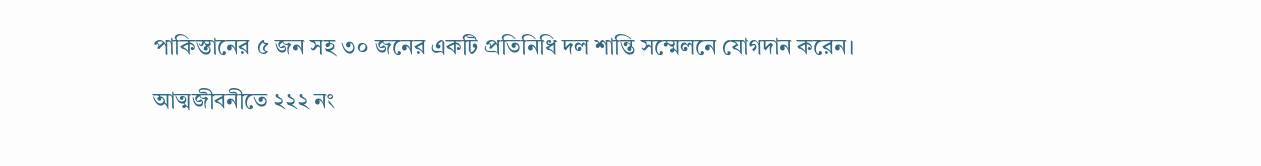পাকিস্তানের ৫ জন সহ ৩০ জনের একটি প্রতিনিধি দল শান্তি সম্মেলনে যোগদান করেন।

আত্মজীবনীতে ২২২ নং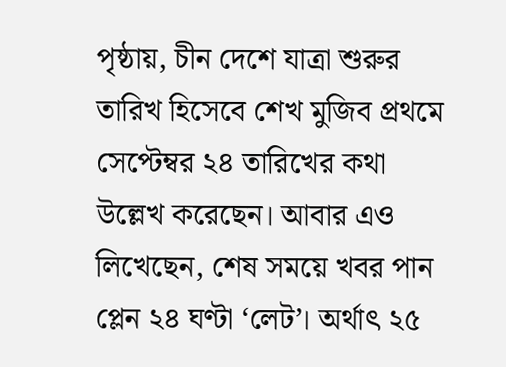পৃষ্ঠায়, চীন দেশে যাত্রা শুরুর তারিখ হিসেবে শেখ মুজিব প্রথমে সেপ্টেম্বর ২৪ তারিখের কথা উল্লেখ করেছেন। আবার এও লিখেছেন, শেষ সময়ে খবর পান প্লেন ২৪ ঘণ্টা ‘লেট’। অর্থাৎ ২৫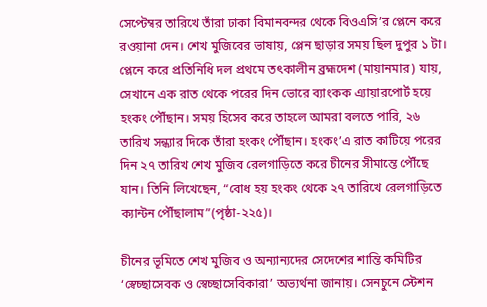সেপ্টেম্বর তারিখে তাঁরা ঢাকা বিমানবন্দর থেকে বিওএসি’র প্লেনে করে রওয়ানা দেন। শেখ মুজিবের ভাষায়, প্লেন ছাড়ার সময় ছিল দুপুর ১ টা। প্লেনে করে প্রতিনিধি দল প্রথমে তৎকালীন ব্রহ্মদেশ (মায়ানমার) যায়, সেখানে এক রাত থেকে পরের দিন ভোরে ব্যাংকক এ্যায়ারপোর্ট হয়ে হংকং পৌঁছান। সময় হিসেব করে তাহলে আমরা বলতে পারি, ২৬ তারিখ সন্ধ্যার দিকে তাঁরা হংকং পৌঁছান। হংকং’এ রাত কাটিয়ে পরের দিন ২৭ তারিখ শেখ মুজিব রেলগাড়িতে করে চীনের সীমান্তে পৌঁছে যান। তিনি লিখেছেন, “বোধ হয় হংকং থেকে ২৭ তারিখে রেলগাড়িতে ক্যান্টন পৌঁছালাম”(পৃষ্ঠা-২২৫)।

চীনের ভূমিতে শেখ মুজিব ও অন্যান্যদের সেদেশের শান্তি কমিটির ‘স্বেচ্ছাসেবক ও স্বেচ্ছাসেবিকারা’ অভ্যর্থনা জানায়। সেনচুনে স্টেশন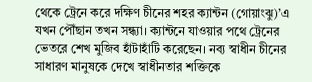থেকে ট্রেনে করে দক্ষিণ চীনের শহর ক্যান্টন (গোয়াংঝু)’এ যখন পৌঁছান তখন সন্ধ্যা। ক্যান্টনে যাওয়ার পথে ট্রেনের ভেতরে শেখ মুজিব হাঁটাহাঁটি করেছেন। নব্য স্বাধীন চীনের সাধারণ মানুষকে দেখে স্বাধীনতার শক্তিকে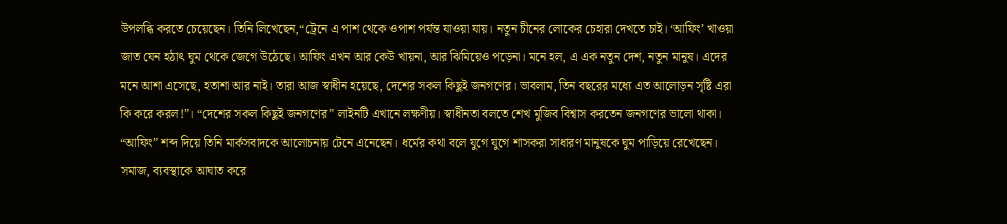উপলব্ধি করতে চেয়েছেন। তিনি লিখেছেন,“ট্রেনে এ পাশ থেকে ওপাশ পর্যন্ত যাওয়া যায়। নতুন চীনের লোকের চেহারা দেখতে চাই। ‘আফিং’ খাওয়া জাত যেন হঠাৎ ঘুম থেকে জেগে উঠেছে। আফিং এখন আর কেউ খায়না, আর ঝিমিয়েও পড়েনা। মনে হল, এ এক নতুন দেশ, নতুন মানুষ। এদের মনে আশা এসেছে, হতাশা আর নাই। তারা আজ স্বাধীন হয়েছে, দেশের সকল কিছুই জনগণের। ভাবলাম, তিন বছরের মধ্যে এত আলোড়ন সৃষ্টি এরা কি করে করল!”। “দেশের সকল কিছুই জনগণের” লাইনটি এখানে লক্ষণীয়। স্বাধীনতা বলতে শেখ মুজিব বিশ্বাস করতেন জনগণের ভালো থাকা। “আফিং” শব্দ দিয়ে তিনি মার্কসবাদকে আলোচনায় টেনে এনেছেন। ধর্মের কথা বলে যুগে যুগে শাসকরা সাধারণ মানুষকে ঘুম পাড়িয়ে রেখেছেন। সমাজ, ব্যবস্থাকে আঘাত করে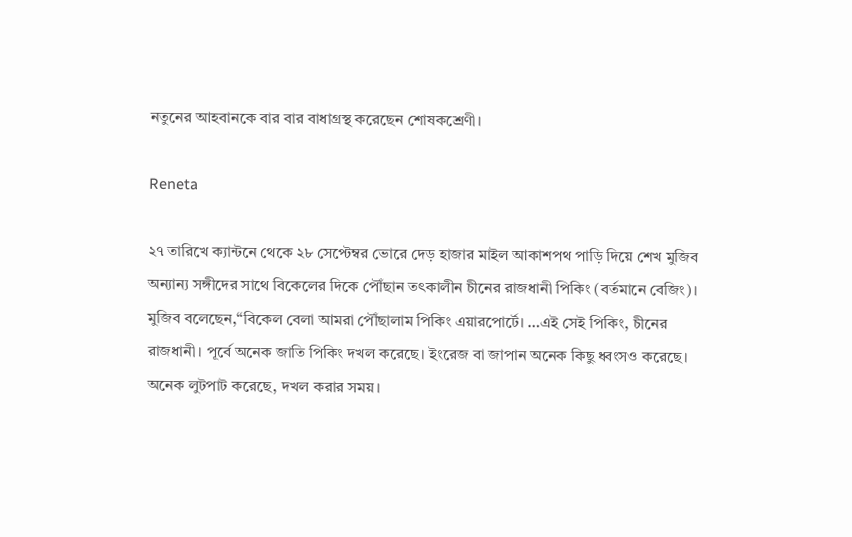নতুনের আহবানকে বার বার বাধাগ্রস্থ করেছেন শোষকশ্রেণী।

Reneta

২৭ তারিখে ক্যান্টনে থেকে ২৮ সেপ্টেম্বর ভোরে দেড় হাজার মাইল আকাশপথ পাড়ি দিয়ে শেখ মুজিব অন্যান্য সঙ্গীদের সাথে বিকেলের দিকে পৌঁছান তৎকালীন চীনের রাজধানী পিকিং (বর্তমানে বেজিং)। মুজিব বলেছেন,“বিকেল বেলা আমরা পৌঁছালাম পিকিং এয়ারপোর্টে। …এই সেই পিকিং, চীনের রাজধানী। পূর্বে অনেক জাতি পিকিং দখল করেছে। ইংরেজ বা জাপান অনেক কিছু ধ্বংসও করেছে। অনেক লুটপাট করেছে, দখল করার সময়।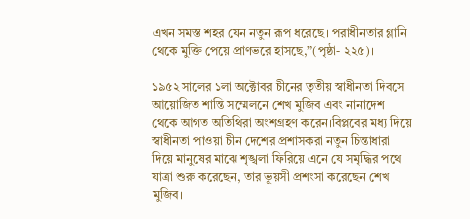এখন সমস্ত শহর যেন নতুন রূপ ধরেছে। পরাধীনতার গ্লানি থেকে মুক্তি পেয়ে প্রাণভরে হাসছে,”(পৃষ্ঠা- ২২৫)।

১৯৫২ সালের ১লা অক্টোবর চীনের তৃতীয় স্বাধীনতা দিবসে আয়োজিত শান্তি সম্মেলনে শেখ মুজিব এবং নানাদেশ থেকে আগত অতিথিরা অংশগ্রহণ করেন।বিপ্লবের মধ্য দিয়ে স্বাধীনতা পাওয়া চীন দেশের প্রশাসকরা নতুন চিন্তাধারা দিয়ে মানুষের মাঝে শৃঙ্খলা ফিরিয়ে এনে যে সমৃদ্ধির পথে যাত্রা শুরু করেছেন, তার ভূয়সী প্রশংসা করেছেন শেখ মুজিব।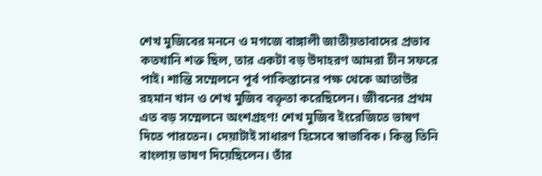শেখ মুজিবের মননে ও মগজে বাঙ্গালী জাতীয়তাবাদের প্রভাব কতখানি শক্ত ছিল, তার একটা বড় উদাহরণ আমরা চীন সফরে পাই। শান্তি সম্মেলনে পূর্ব পাকিস্তানের পক্ষ থেকে আতাউর রহমান খান ও শেখ মুজিব বক্তৃতা করেছিলেন। জীবনের প্রথম এত বড় সম্মেলনে অংশগ্রহণ! শেখ মুজিব ইংরেজিতে ভাষণ দিতে পারতেন। দেয়াটাই সাধারণ হিসেবে স্বাভাবিক। কিন্তু তিনি বাংলায় ভাষণ দিয়েছিলেন। তাঁর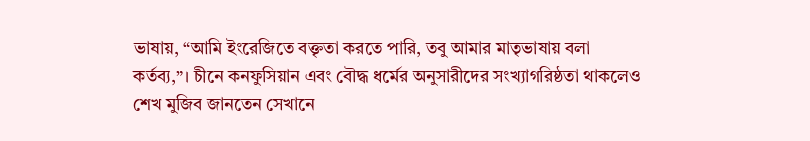ভাষায়, “আমি ইংরেজিতে বক্তৃতা করতে পারি, তবু আমার মাতৃভাষায় বলা কর্তব্য,”। চীনে কনফুসিয়ান এবং বৌদ্ধ ধর্মের অনুসারীদের সংখ্যাগরিষ্ঠতা থাকলেও শেখ মুজিব জানতেন সেখানে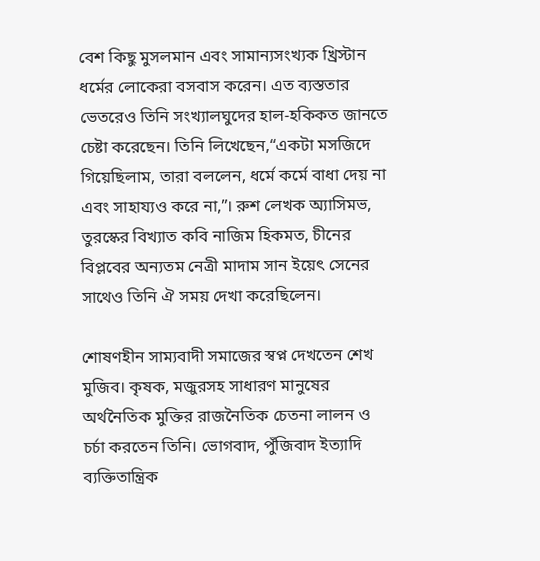বেশ কিছু মুসলমান এবং সামান্যসংখ্যক খ্রিস্টান ধর্মের লোকেরা বসবাস করেন। এত ব্যস্ততার ভেতরেও তিনি সংখ্যালঘুদের হাল-হকিকত জানতে চেষ্টা করেছেন। তিনি লিখেছেন,“একটা মসজিদে গিয়েছিলাম, তারা বললেন, ধর্মে কর্মে বাধা দেয় না এবং সাহায্যও করে না,”। রুশ লেখক অ্যাসিমভ, তুরস্কের বিখ্যাত কবি নাজিম হিকমত, চীনের বিপ্লবের অন্যতম নেত্রী মাদাম সান ইয়েৎ সেনের সাথেও তিনি ঐ সময় দেখা করেছিলেন।

শোষণহীন সাম্যবাদী সমাজের স্বপ্ন দেখতেন শেখ মুজিব। কৃষক, মজুরসহ সাধারণ মানুষের অর্থনৈতিক মুক্তির রাজনৈতিক চেতনা লালন ও চর্চা করতেন তিনি। ভোগবাদ, পুঁজিবাদ ইত্যাদি ব্যক্তিতান্ত্রিক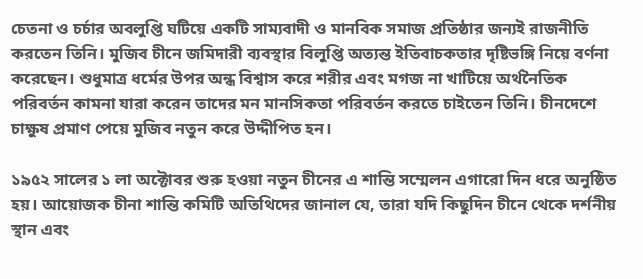চেতনা ও চর্চার অবলুপ্তি ঘটিয়ে একটি সাম্যবাদী ও মানবিক সমাজ প্রতিষ্ঠার জন্যই রাজনীতি করতেন তিনি। মুজিব চীনে জমিদারী ব্যবস্থার বিলুপ্তি অত্যন্ত ইতিবাচকতার দৃষ্টিভঙ্গি নিয়ে বর্ণনা করেছেন। শুধুমাত্র ধর্মের উপর অন্ধ বিশ্বাস করে শরীর এবং মগজ না খাটিয়ে অর্থনৈতিক পরিবর্তন কামনা যারা করেন তাদের মন মানসিকতা পরিবর্তন করতে চাইতেন তিনি। চীনদেশে চাক্ষুষ প্রমাণ পেয়ে মুজিব নতুন করে উদ্দীপিত হন।

১৯৫২ সালের ১ লা অক্টোবর শুরু হওয়া নতুন চীনের এ শান্তি সম্মেলন এগারো দিন ধরে অনুষ্ঠিত হয়। আয়োজক চীনা শান্তি কমিটি অতিথিদের জানাল যে, তারা যদি কিছুদিন চীনে থেকে দর্শনীয় স্থান এবং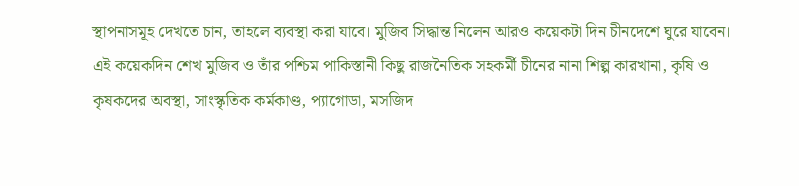স্থাপনাসমূহ দেখতে চান, তাহলে ব্যবস্থা করা যাবে। মুজিব সিদ্ধান্ত নিলেন আরও কয়েকটা দিন চীনদেশে ঘুরে যাবেন। এই কয়েকদিন শেখ মুজিব ও তাঁর পশ্চিম পাকিস্তানী কিছু রাজনৈতিক সহকর্মী চীনের নানা শিল্প কারখানা, কৃষি ও কৃষকদের অবস্থা, সাংস্কৃতিক কর্মকাণ্ড, প্যাগোডা, মসজিদ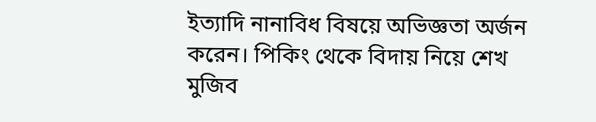ইত্যাদি নানাবিধ বিষয়ে অভিজ্ঞতা অর্জন করেন। পিকিং থেকে বিদায় নিয়ে শেখ মুজিব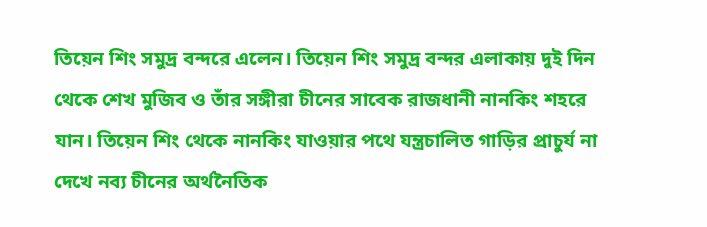তিয়েন শিং সমুদ্র বন্দরে এলেন। তিয়েন শিং সমুদ্র বন্দর এলাকায় দুই দিন থেকে শেখ মুজিব ও তাঁর সঙ্গীরা চীনের সাবেক রাজধানী নানকিং শহরে যান। তিয়েন শিং থেকে নানকিং যাওয়ার পথে যন্ত্রচালিত গাড়ির প্রাচুর্য না দেখে নব্য চীনের অর্থনৈতিক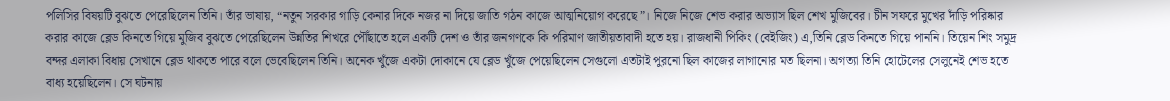পলিসির বিষয়টি বুঝতে পেরেছিলেন তিনি। তাঁর ভাষায়, “নতুন সরকার গাড়ি কেনার দিকে নজর না দিয়ে জাতি গঠন কাজে আত্মনিয়োগ করেছে”। নিজে নিজে শেভ করার অভ্যাস ছিল শেখ মুজিবের। চীন সফরে মুখের দাঁড়ি পরিষ্কার করার কাজে ব্লেড কিনতে গিয়ে মুজিব বুঝতে পেরেছিলেন উন্নতির শিখরে পৌঁছাতে হলে একটি দেশ ও তাঁর জনগণকে কি পরিমাণ জাতীয়তাবাদী হতে হয়। রাজধানী পিকিং (বেইজিং) এ,তিনি ব্লেড কিনতে গিয়ে পাননি। তিয়েন শিং সমুদ্র বন্দর এলাকা বিধায় সেখানে ব্লেড থাকতে পারে বলে ভেবেছিলেন তিনি। অনেক খুঁজে একটা দোকানে যে ব্লেড খুঁজে পেয়েছিলেন সেগুলো এতটাই পুরনো ছিল কাজের লাগানোর মত ছিলনা। অগত্যা তিনি হোটেলের সেলুনেই শেভ হতে বাধ্য হয়েছিলেন। সে ঘটনায়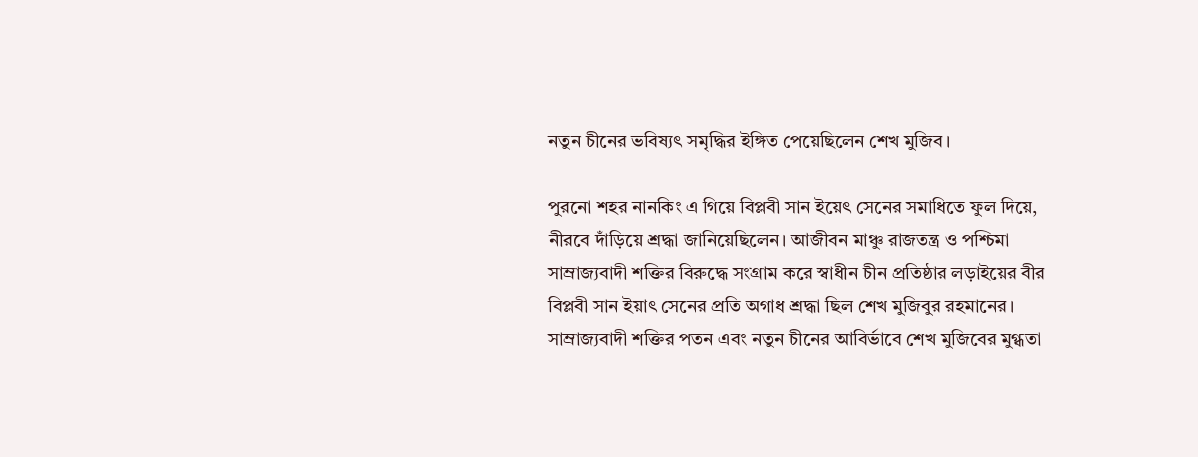নতুন চীনের ভবিষ্যৎ সমৃদ্ধির ইঙ্গিত পেয়েছিলেন শেখ মুজিব।

পুরনো শহর নানকিং এ গিয়ে বিপ্লবী সান ইয়েৎ সেনের সমাধিতে ফুল দিয়ে, নীরবে দাঁড়িয়ে শ্রদ্ধা জানিয়েছিলেন। আজীবন মাঞ্চু রাজতন্ত্র ও পশ্চিমা সাম্রাজ্যবাদী শক্তির বিরুদ্ধে সংগ্রাম করে স্বাধীন চীন প্রতিষ্ঠার লড়াইয়ের বীর বিপ্লবী সান ইয়াৎ সেনের প্রতি অগাধ শ্রদ্ধা ছিল শেখ মুজিবুর রহমানের। সাম্রাজ্যবাদী শক্তির পতন এবং নতুন চীনের আবির্ভাবে শেখ মুজিবের মুগ্ধতা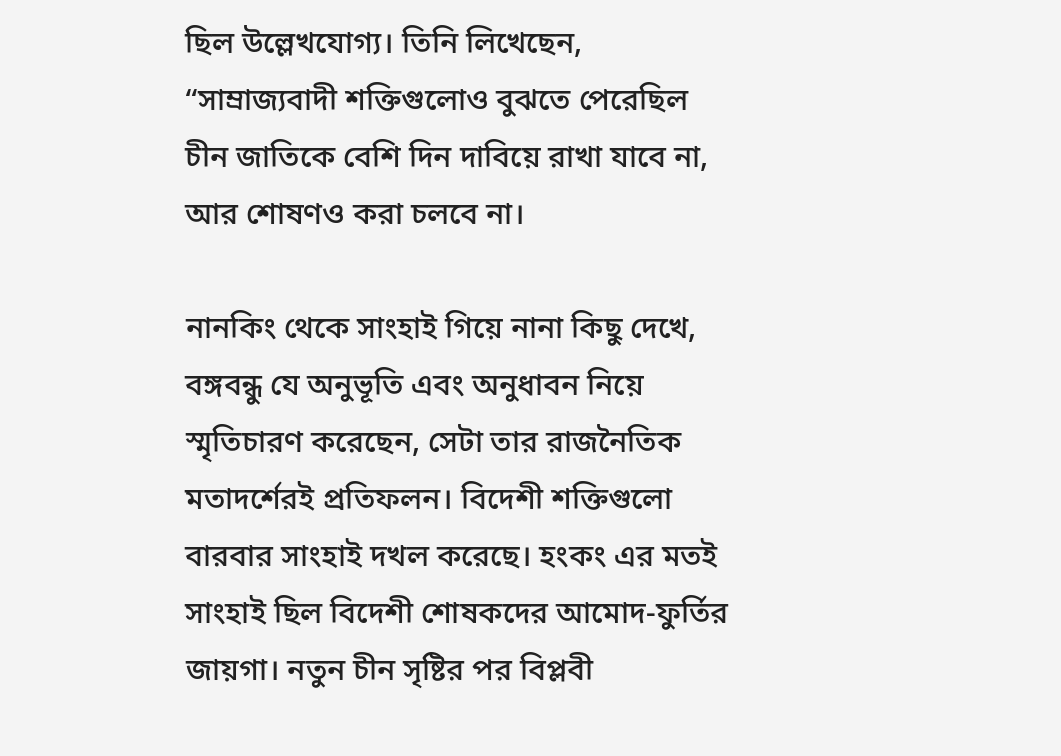ছিল উল্লেখযোগ্য। তিনি লিখেছেন, “সাম্রাজ্যবাদী শক্তিগুলোও বুঝতে পেরেছিল চীন জাতিকে বেশি দিন দাবিয়ে রাখা যাবে না, আর শোষণও করা চলবে না।

নানকিং থেকে সাংহাই গিয়ে নানা কিছু দেখে, বঙ্গবন্ধু যে অনুভূতি এবং অনুধাবন নিয়ে স্মৃতিচারণ করেছেন, সেটা তার রাজনৈতিক মতাদর্শেরই প্রতিফলন। বিদেশী শক্তিগুলো বারবার সাংহাই দখল করেছে। হংকং এর মতই সাংহাই ছিল বিদেশী শোষকদের আমোদ-ফুর্তির জায়গা। নতুন চীন সৃষ্টির পর বিপ্লবী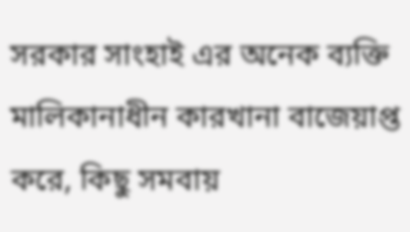সরকার সাংহাই এর অনেক ব্যক্তি মালিকানাধীন কারখানা বাজেয়াপ্ত করে, কিছু সমবায়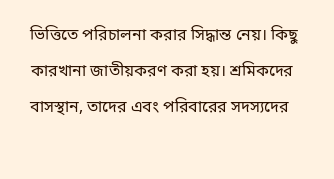ভিত্তিতে পরিচালনা করার সিদ্ধান্ত নেয়। কিছু কারখানা জাতীয়করণ করা হয়। শ্রমিকদের বাসস্থান, তাদের এবং পরিবারের সদস্যদের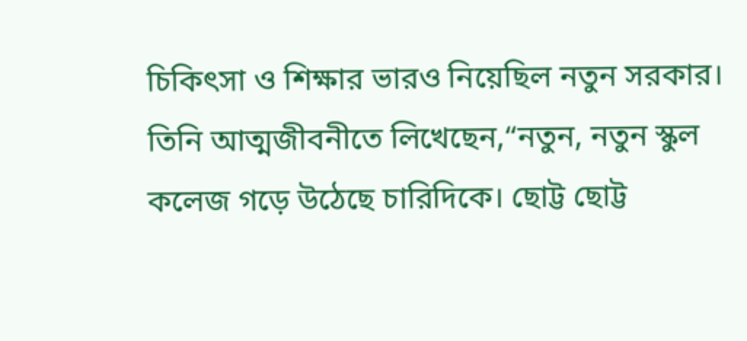চিকিৎসা ও শিক্ষার ভারও নিয়েছিল নতুন সরকার। তিনি আত্মজীবনীতে লিখেছেন,“নতুন, নতুন স্কুল কলেজ গড়ে উঠেছে চারিদিকে। ছোট্ট ছোট্ট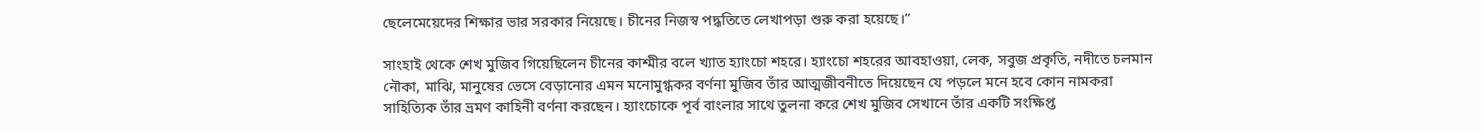ছেলেমেয়েদের শিক্ষার ভার সরকার নিয়েছে। চীনের নিজস্ব পদ্ধতিতে লেখাপড়া শুরু করা হয়েছে।”

সাংহাই থেকে শেখ মুজিব গিয়েছিলেন চীনের কাশ্মীর বলে খ্যাত হ্যাংচো শহরে। হ্যাংচো শহরের আবহাওয়া, লেক, সবুজ প্রকৃতি, নদীতে চলমান নৌকা, মাঝি, মানুষের ভেসে বেড়ানোর এমন মনোমুগ্ধকর বর্ণনা মুজিব তাঁর আত্মজীবনীতে দিয়েছেন যে পড়লে মনে হবে কোন নামকরা সাহিত্যিক তাঁর ভ্রমণ কাহিনী বর্ণনা করছেন। হ্যাংচোকে পূর্ব বাংলার সাথে তুলনা করে শেখ মুজিব সেখানে তাঁর একটি সংক্ষিপ্ত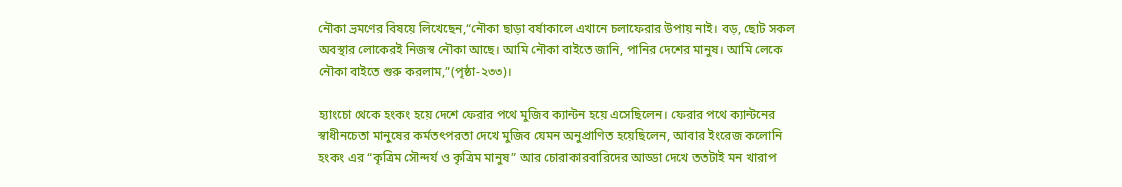নৌকা ভ্রমণের বিষয়ে লিখেছেন,“নৌকা ছাড়া বর্ষাকালে এখানে চলাফেরার উপায় নাই। বড়, ছোট সকল অবস্থার লোকেরই নিজস্ব নৌকা আছে। আমি নৌকা বাইতে জানি, পানির দেশের মানুষ। আমি লেকে নৌকা বাইতে শুরু করলাম,”(পৃষ্ঠা-২৩৩)।

হ্যাংচো থেকে হংকং হয়ে দেশে ফেরার পথে মুজিব ক্যান্টন হয়ে এসেছিলেন। ফেরার পথে ক্যান্টনের স্বাধীনচেতা মানুষের কর্মতৎপরতা দেখে মুজিব যেমন অনুপ্রাণিত হয়েছিলেন, আবার ইংরেজ কলোনি হংকং এর “কৃত্রিম সৌন্দর্য ও কৃত্রিম মানুষ” আর চোরাকারবারিদের আড্ডা দেখে ততটাই মন খারাপ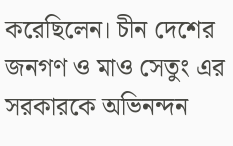করেছিলেন। চীন দেশের জনগণ ও মাও সেতুং এর সরকারকে অভিনন্দন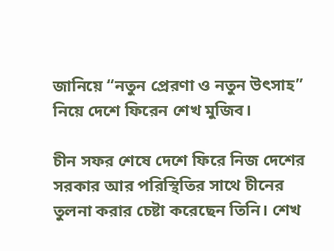জানিয়ে “নতুন প্রেরণা ও নতুন উৎসাহ” নিয়ে দেশে ফিরেন শেখ মুজিব।

চীন সফর শেষে দেশে ফিরে নিজ দেশের সরকার আর পরিস্থিতির সাথে চীনের তুলনা করার চেষ্টা করেছেন তিনি। শেখ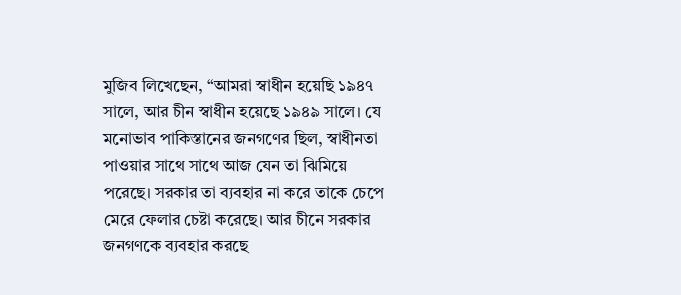মুজিব লিখেছেন, “আমরা স্বাধীন হয়েছি ১৯৪৭ সালে, আর চীন স্বাধীন হয়েছে ১৯৪৯ সালে। যে মনোভাব পাকিস্তানের জনগণের ছিল, স্বাধীনতা পাওয়ার সাথে সাথে আজ যেন তা ঝিমিয়ে পরেছে। সরকার তা ব্যবহার না করে তাকে চেপে মেরে ফেলার চেষ্টা করেছে। আর চীনে সরকার জনগণকে ব্যবহার করছে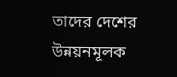তাদের দেশের উন্নয়নমূলক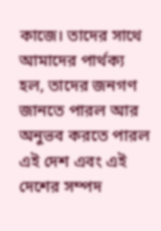কাজে। তাদের সাথে আমাদের পার্থক্য হল, তাদের জনগণ জানতে পারল আর অনুভব করতে পারল এই দেশ এবং এই দেশের সম্পদ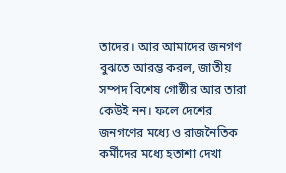তাদের। আর আমাদের জনগণ বুঝতে আরম্ভ করল, জাতীয় সম্পদ বিশেষ গোষ্ঠীর আর তারা কেউই নন। ফলে দেশের জনগণের মধ্যে ও রাজনৈতিক কর্মীদের মধ্যে হতাশা দেখা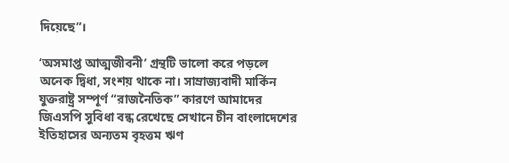দিয়েছে”।

‘অসমাপ্ত আত্মজীবনী’ গ্রন্থটি ভালো করে পড়লে অনেক দ্বিধা, সংশয় থাকে না। সাম্রাজ্যবাদী মার্কিন যুক্তরাষ্ট্র সম্পূর্ণ “রাজনৈতিক” কারণে আমাদের জিএসপি সুবিধা বন্ধ রেখেছে সেখানে চীন বাংলাদেশের ইতিহাসের অন্যতম বৃহত্তম ঋণ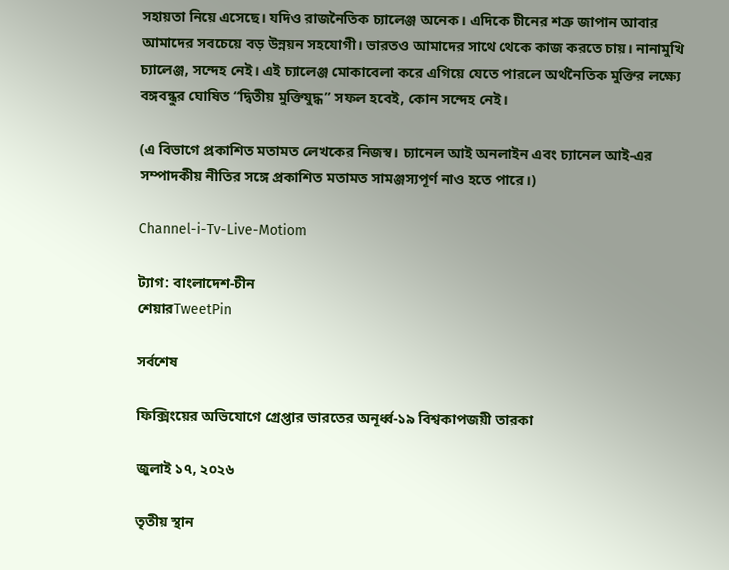সহায়তা নিয়ে এসেছে। যদিও রাজনৈতিক চ্যালেঞ্জ অনেক। এদিকে চীনের শত্রু জাপান আবার আমাদের সবচেয়ে বড় উন্নয়ন সহযোগী। ভারতও আমাদের সাথে থেকে কাজ করতে চায়। নানামুখি চ্যালেঞ্জ, সন্দেহ নেই। এই চ্যালেঞ্জ মোকাবেলা করে এগিয়ে যেতে পারলে অর্থনৈতিক মুক্তির লক্ষ্যে বঙ্গবন্ধুর ঘোষিত “দ্বিতীয় মুক্তিযুদ্ধ” সফল হবেই, কোন সন্দেহ নেই।

(এ বিভাগে প্রকাশিত মতামত লেখকের নিজস্ব। চ্যানেল আই অনলাইন এবং চ্যানেল আই-এর সম্পাদকীয় নীতির সঙ্গে প্রকাশিত মতামত সামঞ্জস্যপূর্ণ নাও হতে পারে।)

Channel-i-Tv-Live-Motiom

ট্যাগ: বাংলাদেশ-চীন
শেয়ারTweetPin

সর্বশেষ

ফিক্সিংয়ের অভিযোগে গ্রেপ্তার ভারতের অনূর্ধ্ব-১৯ বিশ্বকাপজয়ী তারকা

জুলাই ১৭, ২০২৬

তৃতীয় স্থান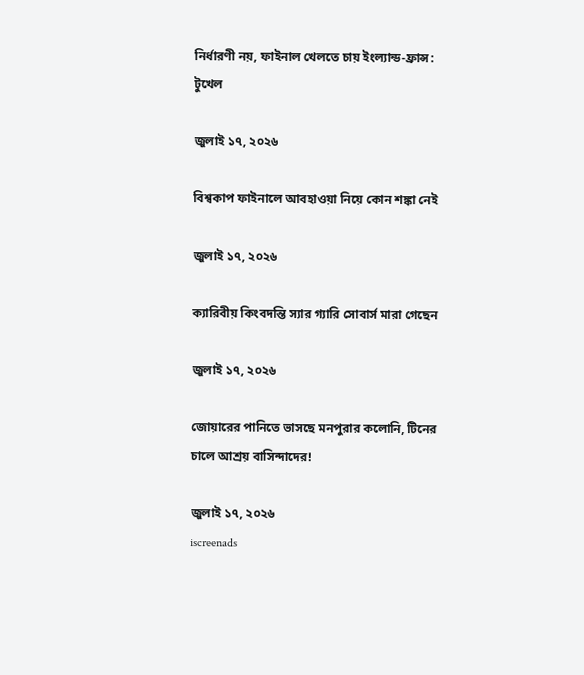নির্ধারণী নয়, ফাইনাল খেলতে চায় ইংল্যান্ড-ফ্রান্স: টুখেল

জুলাই ১৭, ২০২৬

বিশ্বকাপ ফাইনালে আবহাওয়া নিয়ে কোন শঙ্কা নেই

জুলাই ১৭, ২০২৬

ক্যারিবীয় কিংবদন্তি স্যার গ্যারি সোবার্স মারা গেছেন

জুলাই ১৭, ২০২৬

জোয়ারের পানিতে ভাসছে মনপুরার কলোনি, টিনের চালে আশ্রয় বাসিন্দাদের!

জুলাই ১৭, ২০২৬
iscreenads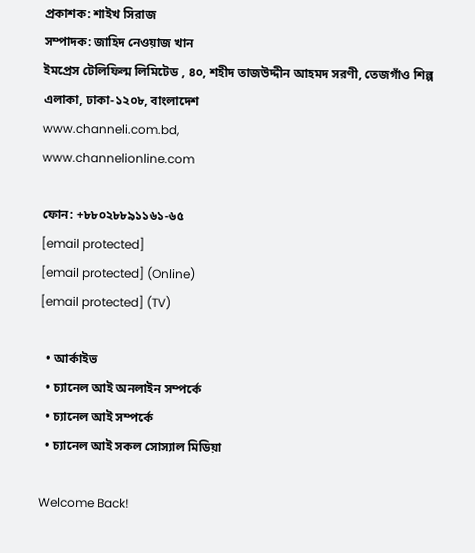প্রকাশক: শাইখ সিরাজ
সম্পাদক: জাহিদ নেওয়াজ খান
ইমপ্রেস টেলিফিল্ম লিমিটেড , ৪০, শহীদ তাজউদ্দীন আহমদ সরণী, তেজগাঁও শিল্প এলাকা, ঢাকা-১২০৮, বাংলাদেশ
www.channeli.com.bd,
www.channelionline.com

ফোন: +৮৮০২৮৮৯১১৬১-৬৫
[email protected]
[email protected] (Online)
[email protected] (TV)

  • আর্কাইভ
  • চ্যানেল আই অনলাইন সম্পর্কে
  • চ্যানেল আই সম্পর্কে
  • চ্যানেল আই সকল সোস্যাল মিডিয়া

Welcome Back!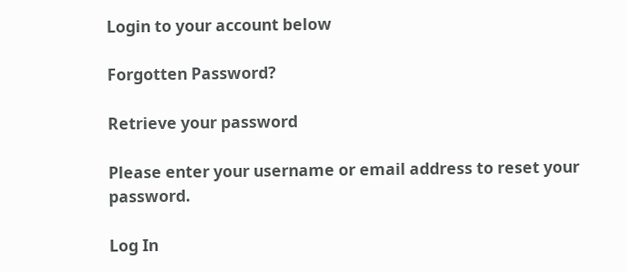Login to your account below

Forgotten Password?

Retrieve your password

Please enter your username or email address to reset your password.

Log In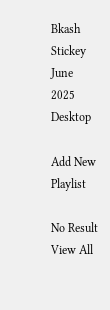Bkash Stickey June 2025 Desktop

Add New Playlist

No Result
View All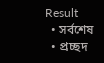Result
  • সর্বশেষ
  • প্রচ্ছদ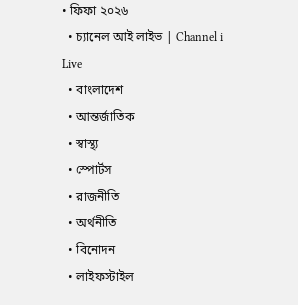• ফিফা ২০২৬
  • চ্যানেল আই লাইভ | Channel i Live
  • বাংলাদেশ
  • আন্তর্জাতিক
  • স্বাস্থ্য
  • স্পোর্টস
  • রাজনীতি
  • অর্থনীতি
  • বিনোদন
  • লাইফস্টাইল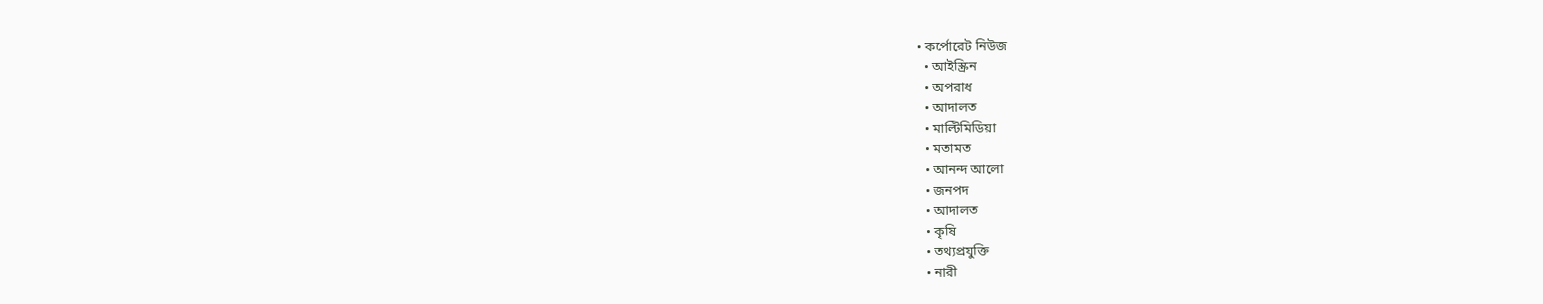• কর্পোরেট নিউজ
  • আইস্ক্রিন
  • অপরাধ
  • আদালত
  • মাল্টিমিডিয়া
  • মতামত
  • আনন্দ আলো
  • জনপদ
  • আদালত
  • কৃষি
  • তথ্যপ্রযুক্তি
  • নারী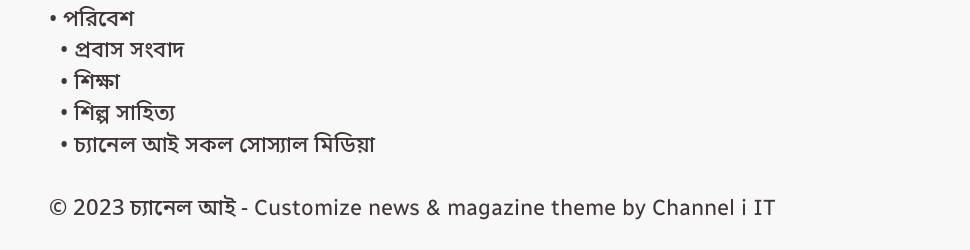• পরিবেশ
  • প্রবাস সংবাদ
  • শিক্ষা
  • শিল্প সাহিত্য
  • চ্যানেল আই সকল সোস্যাল মিডিয়া

© 2023 চ্যানেল আই - Customize news & magazine theme by Channel i IT